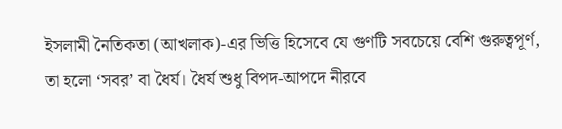ইসলামী নৈতিকতা (আখলাক)-এর ভিত্তি হিসেবে যে গুণটি সবচেয়ে বেশি গুরুত্বপূর্ণ, তা হলো ‘সবর’ বা ধৈর্য। ধৈর্য শুধু বিপদ-আপদে নীরবে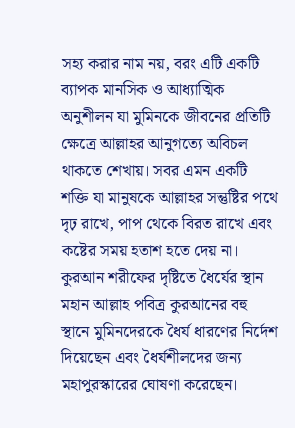সহ্য করার নাম নয়, বরং এটি একটি ব্যাপক মানসিক ও আধ্যাত্মিক অনুশীলন যা মুমিনকে জীবনের প্রতিটি ক্ষেত্রে আল্লাহর আনুগত্যে অবিচল থাকতে শেখায়। সবর এমন একটি শক্তি যা মানুষকে আল্লাহর সন্তুষ্টির পথে দৃঢ় রাখে, পাপ থেকে বিরত রাখে এবং কষ্টের সময় হতাশ হতে দেয় না।
কুরআন শরীফের দৃষ্টিতে ধৈর্যের স্থান
মহান আল্লাহ পবিত্র কুরআনের বহু স্থানে মুমিনদেরকে ধৈর্য ধারণের নির্দেশ দিয়েছেন এবং ধৈর্যশীলদের জন্য মহাপুরস্কারের ঘোষণা করেছেন।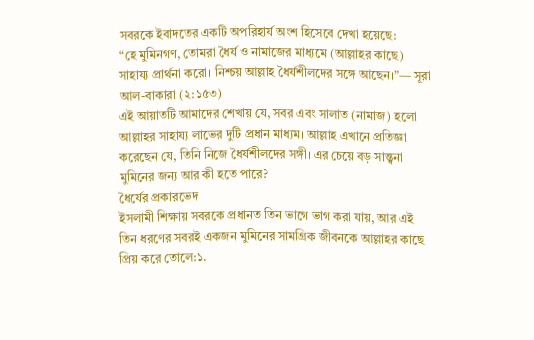সবরকে ইবাদতের একটি অপরিহার্য অংশ হিসেবে দেখা হয়েছে:
“হে মুমিনগণ, তোমরা ধৈর্য ও নামাজের মাধ্যমে (আল্লাহর কাছে) সাহায্য প্রার্থনা করো। নিশ্চয় আল্লাহ ধৈর্যশীলদের সঙ্গে আছেন।”— সূরা আল-বাকারা (২:১৫৩)
এই আয়াতটি আমাদের শেখায় যে, সবর এবং সালাত (নামাজ) হলো আল্লাহর সাহায্য লাভের দুটি প্রধান মাধ্যম। আল্লাহ এখানে প্রতিজ্ঞা করেছেন যে, তিনি নিজে ধৈর্যশীলদের সঙ্গী। এর চেয়ে বড় সান্ত্বনা মুমিনের জন্য আর কী হতে পারে?
ধৈর্যের প্রকারভেদ
ইসলামী শিক্ষায় সবরকে প্রধানত তিন ভাগে ভাগ করা যায়, আর এই তিন ধরণের সবরই একজন মুমিনের সামগ্রিক জীবনকে আল্লাহর কাছে প্রিয় করে তোলে:১.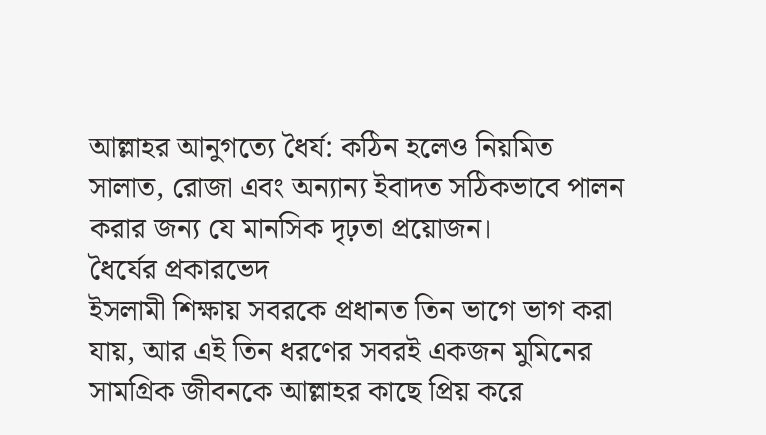আল্লাহর আনুগত্যে ধৈর্য: কঠিন হলেও নিয়মিত সালাত, রোজা এবং অন্যান্য ইবাদত সঠিকভাবে পালন করার জন্য যে মানসিক দৃঢ়তা প্রয়োজন।
ধৈর্যের প্রকারভেদ
ইসলামী শিক্ষায় সবরকে প্রধানত তিন ভাগে ভাগ করা যায়, আর এই তিন ধরণের সবরই একজন মুমিনের সামগ্রিক জীবনকে আল্লাহর কাছে প্রিয় করে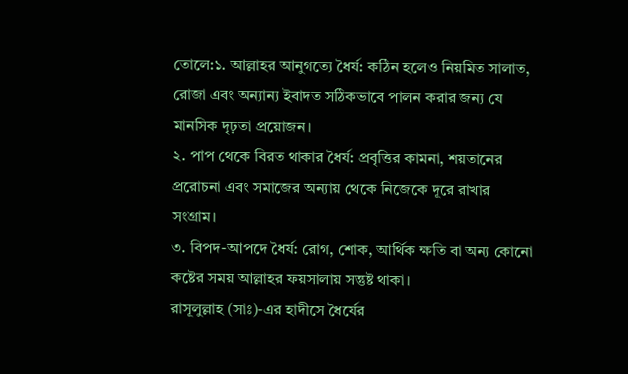তোলে:১. আল্লাহর আনুগত্যে ধৈর্য: কঠিন হলেও নিয়মিত সালাত, রোজা এবং অন্যান্য ইবাদত সঠিকভাবে পালন করার জন্য যে মানসিক দৃঢ়তা প্রয়োজন।
২. পাপ থেকে বিরত থাকার ধৈর্য: প্রবৃত্তির কামনা, শয়তানের প্ররোচনা এবং সমাজের অন্যায় থেকে নিজেকে দূরে রাখার সংগ্রাম।
৩. বিপদ-আপদে ধৈর্য: রোগ, শোক, আর্থিক ক্ষতি বা অন্য কোনো কষ্টের সময় আল্লাহর ফয়সালায় সন্তুষ্ট থাকা।
রাসূলুল্লাহ (সাঃ)-এর হাদীসে ধৈর্যের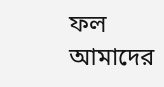ফল
আমাদের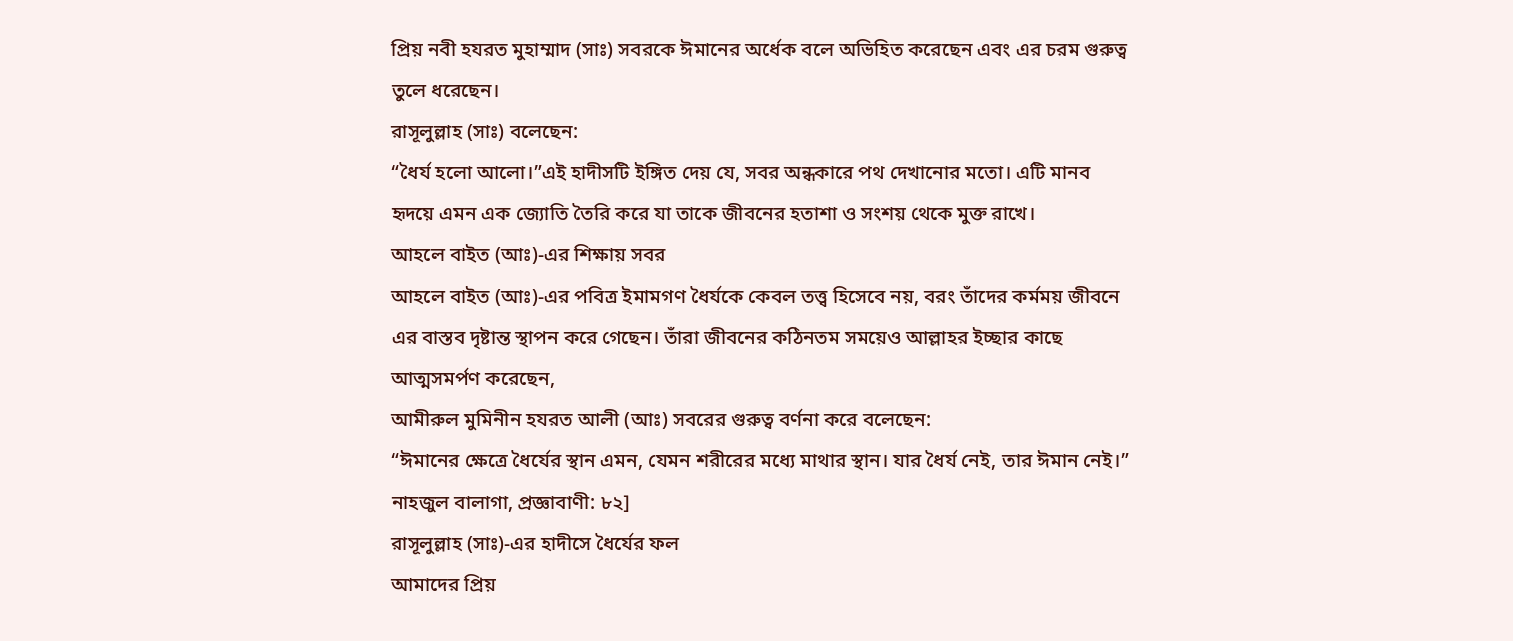প্রিয় নবী হযরত মুহাম্মাদ (সাঃ) সবরকে ঈমানের অর্ধেক বলে অভিহিত করেছেন এবং এর চরম গুরুত্ব তুলে ধরেছেন।
রাসূলুল্লাহ (সাঃ) বলেছেন:
“ধৈর্য হলো আলো।”এই হাদীসটি ইঙ্গিত দেয় যে, সবর অন্ধকারে পথ দেখানোর মতো। এটি মানব হৃদয়ে এমন এক জ্যোতি তৈরি করে যা তাকে জীবনের হতাশা ও সংশয় থেকে মুক্ত রাখে।
আহলে বাইত (আঃ)-এর শিক্ষায় সবর
আহলে বাইত (আঃ)-এর পবিত্র ইমামগণ ধৈর্যকে কেবল তত্ত্ব হিসেবে নয়, বরং তাঁদের কর্মময় জীবনে এর বাস্তব দৃষ্টান্ত স্থাপন করে গেছেন। তাঁরা জীবনের কঠিনতম সময়েও আল্লাহর ইচ্ছার কাছে আত্মসমর্পণ করেছেন,
আমীরুল মুমিনীন হযরত আলী (আঃ) সবরের গুরুত্ব বর্ণনা করে বলেছেন:
“ঈমানের ক্ষেত্রে ধৈর্যের স্থান এমন, যেমন শরীরের মধ্যে মাথার স্থান। যার ধৈর্য নেই, তার ঈমান নেই।” নাহজুল বালাগা, প্রজ্ঞাবাণী: ৮২]
রাসূলুল্লাহ (সাঃ)-এর হাদীসে ধৈর্যের ফল
আমাদের প্রিয়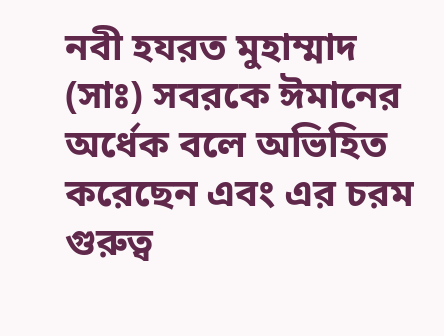নবী হযরত মুহাম্মাদ (সাঃ) সবরকে ঈমানের অর্ধেক বলে অভিহিত করেছেন এবং এর চরম গুরুত্ব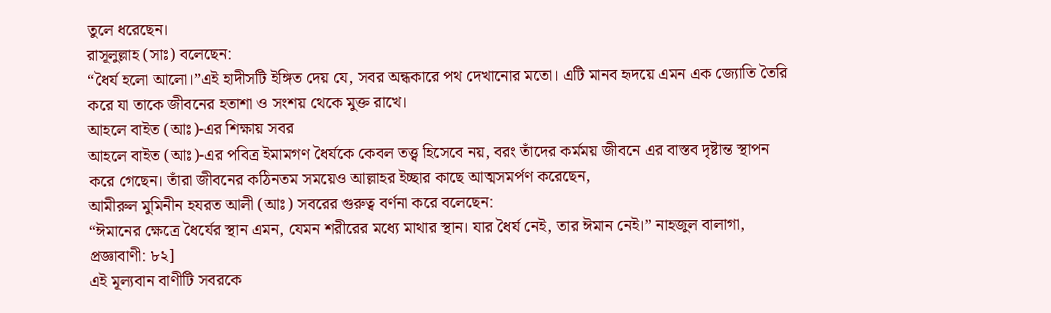তুলে ধরেছেন।
রাসূলুল্লাহ (সাঃ) বলেছেন:
“ধৈর্য হলো আলো।”এই হাদীসটি ইঙ্গিত দেয় যে, সবর অন্ধকারে পথ দেখানোর মতো। এটি মানব হৃদয়ে এমন এক জ্যোতি তৈরি করে যা তাকে জীবনের হতাশা ও সংশয় থেকে মুক্ত রাখে।
আহলে বাইত (আঃ)-এর শিক্ষায় সবর
আহলে বাইত (আঃ)-এর পবিত্র ইমামগণ ধৈর্যকে কেবল তত্ত্ব হিসেবে নয়, বরং তাঁদের কর্মময় জীবনে এর বাস্তব দৃষ্টান্ত স্থাপন করে গেছেন। তাঁরা জীবনের কঠিনতম সময়েও আল্লাহর ইচ্ছার কাছে আত্মসমর্পণ করেছেন,
আমীরুল মুমিনীন হযরত আলী (আঃ) সবরের গুরুত্ব বর্ণনা করে বলেছেন:
“ঈমানের ক্ষেত্রে ধৈর্যের স্থান এমন, যেমন শরীরের মধ্যে মাথার স্থান। যার ধৈর্য নেই, তার ঈমান নেই।” নাহজুল বালাগা, প্রজ্ঞাবাণী: ৮২]
এই মূল্যবান বাণীটি সবরকে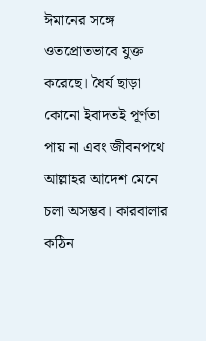ঈমানের সঙ্গে ওতপ্রোতভাবে যুক্ত করেছে। ধৈর্য ছাড়া কোনো ইবাদতই পূর্ণতা পায় না এবং জীবনপথে আল্লাহর আদেশ মেনে চলা অসম্ভব। কারবালার কঠিন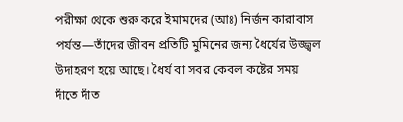পরীক্ষা থেকে শুরু করে ইমামদের (আঃ) নির্জন কারাবাস পর্যন্ত—তাঁদের জীবন প্রতিটি মুমিনের জন্য ধৈর্যের উজ্জ্বল উদাহরণ হয়ে আছে। ধৈর্য বা সবর কেবল কষ্টের সময় দাঁতে দাঁত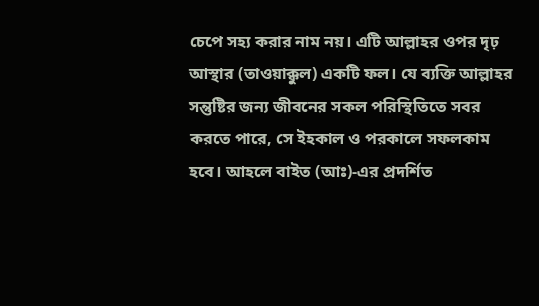চেপে সহ্য করার নাম নয়। এটি আল্লাহর ওপর দৃঢ় আস্থার (তাওয়াক্কুল) একটি ফল। যে ব্যক্তি আল্লাহর সন্তুষ্টির জন্য জীবনের সকল পরিস্থিতিতে সবর করতে পারে, সে ইহকাল ও পরকালে সফলকাম হবে। আহলে বাইত (আঃ)-এর প্রদর্শিত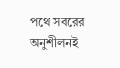পথে সবরের অনুশীলনই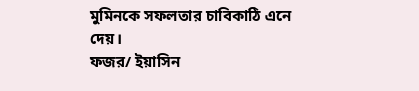মুমিনকে সফলতার চাবিকাঠি এনে দেয়।
ফজর/ ইয়াসিন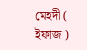মেহদী ( ইফাজ )